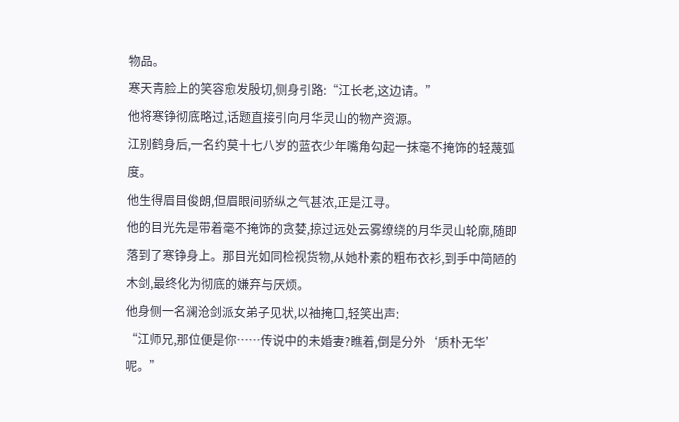物品。
寒天青脸上的笑容愈发殷切,侧身引路:“江长老,这边请。”
他将寒铮彻底略过,话题直接引向月华灵山的物产资源。
江别鹤身后,一名约莫十七八岁的蓝衣少年嘴角勾起一抹毫不掩饰的轻蔑弧度。
他生得眉目俊朗,但眉眼间骄纵之气甚浓,正是江寻。
他的目光先是带着毫不掩饰的贪婪,掠过远处云雾缭绕的月华灵山轮廓,随即落到了寒铮身上。那目光如同检视货物,从她朴素的粗布衣衫,到手中简陋的木剑,最终化为彻底的嫌弃与厌烦。
他身侧一名澜沧剑派女弟子见状,以袖掩口,轻笑出声:
“江师兄,那位便是你……传说中的未婚妻?瞧着,倒是分外‘质朴无华’呢。”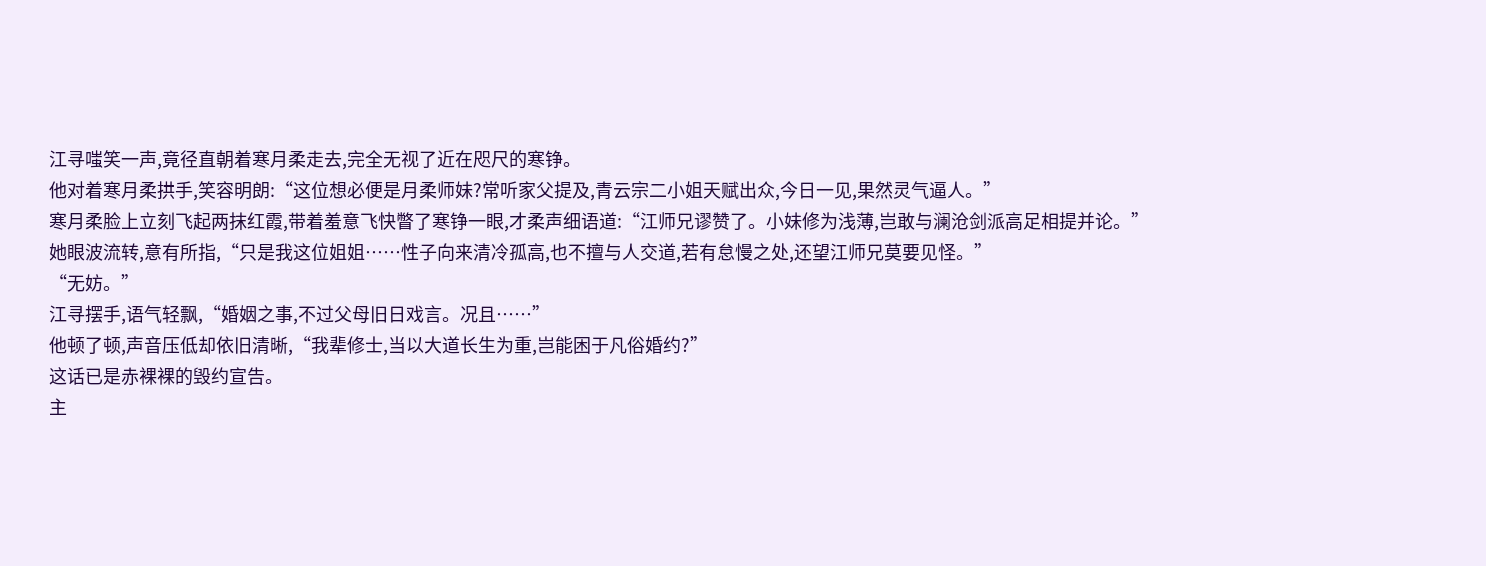江寻嗤笑一声,竟径直朝着寒月柔走去,完全无视了近在咫尺的寒铮。
他对着寒月柔拱手,笑容明朗:“这位想必便是月柔师妹?常听家父提及,青云宗二小姐天赋出众,今日一见,果然灵气逼人。”
寒月柔脸上立刻飞起两抹红霞,带着羞意飞快瞥了寒铮一眼,才柔声细语道:“江师兄谬赞了。小妹修为浅薄,岂敢与澜沧剑派高足相提并论。”
她眼波流转,意有所指,“只是我这位姐姐……性子向来清冷孤高,也不擅与人交道,若有怠慢之处,还望江师兄莫要见怪。”
“无妨。”
江寻摆手,语气轻飘,“婚姻之事,不过父母旧日戏言。况且……”
他顿了顿,声音压低却依旧清晰,“我辈修士,当以大道长生为重,岂能困于凡俗婚约?”
这话已是赤裸裸的毁约宣告。
主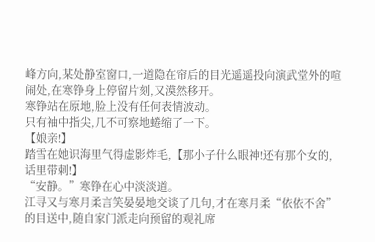峰方向,某处静室窗口,一道隐在帘后的目光遥遥投向演武堂外的喧闹处,在寒铮身上停留片刻,又漠然移开。
寒铮站在原地,脸上没有任何表情波动。
只有袖中指尖,几不可察地蜷缩了一下。
【娘亲!】
踏雪在她识海里气得虚影炸毛,【那小子什么眼神!还有那个女的,话里带刺!】
“安静。”寒铮在心中淡淡道。
江寻又与寒月柔言笑晏晏地交谈了几句,才在寒月柔“依依不舍”的目送中,随自家门派走向预留的观礼席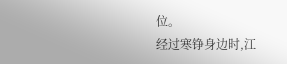位。
经过寒铮身边时,江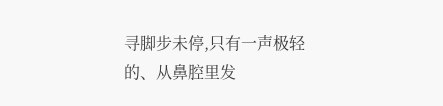寻脚步未停,只有一声极轻的、从鼻腔里发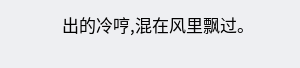出的冷哼,混在风里飘过。